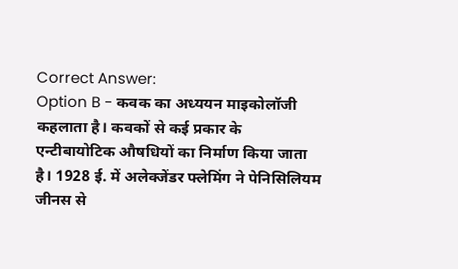Correct Answer:
Option B - कवक का अध्ययन माइकोलॉजी कहलाता है। कवकों से कई प्रकार के एन्टीबायोटिक औषधियों का निर्माण किया जाता है। 1928 ई. में अलेक्जेंडर फ्लेमिंग ने पेनिसिलियम जीनस से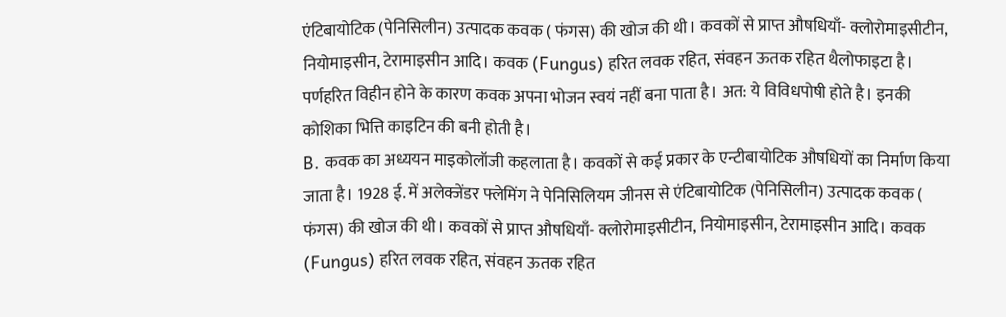एंटिबायोटिक (पेनिसिलीन) उत्पादक कवक ( फंगस) की खोज की थी। कवकों से प्राप्त औषधियाँ- क्लोरोमाइसीटीन, नियोमाइसीन, टेरामाइसीन आदि। कवक (Fungus) हरित लवक रहित, संवहन ऊतक रहित थैलोफाइटा है। पर्णहरित विहीन होने के कारण कवक अपना भोजन स्वयं नहीं बना पाता है। अत: ये विविधपोषी होते है। इनकी कोशिका भित्ति काइटिन की बनी होती है।
B. कवक का अध्ययन माइकोलॉजी कहलाता है। कवकों से कई प्रकार के एन्टीबायोटिक औषधियों का निर्माण किया जाता है। 1928 ई. में अलेक्जेंडर फ्लेमिंग ने पेनिसिलियम जीनस से एंटिबायोटिक (पेनिसिलीन) उत्पादक कवक ( फंगस) की खोज की थी। कवकों से प्राप्त औषधियाँ- क्लोरोमाइसीटीन, नियोमाइसीन, टेरामाइसीन आदि। कवक (Fungus) हरित लवक रहित, संवहन ऊतक रहित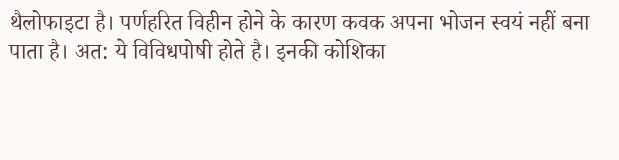थैलोफाइटा है। पर्णहरित विहीन होने के कारण कवक अपना भोजन स्वयं नहीं बना पाता है। अत: ये विविधपोषी होते है। इनकी कोशिका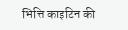भित्ति काइटिन की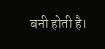बनी होती है।